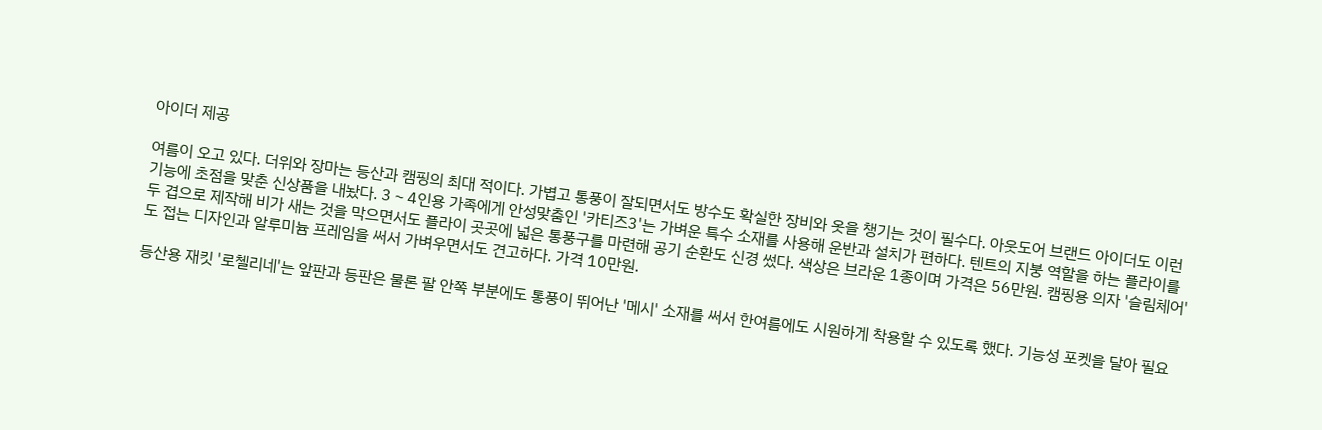아이더 제공

여름이 오고 있다. 더위와 장마는 등산과 캠핑의 최대 적이다. 가볍고 통풍이 잘되면서도 방수도 확실한 장비와 옷을 챙기는 것이 필수다. 아웃도어 브랜드 아이더도 이런 기능에 초점을 맞춘 신상품을 내놨다. 3∼4인용 가족에게 안성맞춤인 '카티즈3'는 가벼운 특수 소재를 사용해 운반과 설치가 편하다. 텐트의 지붕 역할을 하는 플라이를 두 겹으로 제작해 비가 새는 것을 막으면서도 플라이 곳곳에 넓은 통풍구를 마련해 공기 순환도 신경 썼다. 색상은 브라운 1종이며 가격은 56만원. 캠핑용 의자 '슬림체어'도 접는 디자인과 알루미늄 프레임을 써서 가벼우면서도 견고하다. 가격 10만원.

등산용 재킷 '로첼리네'는 앞판과 등판은 물론 팔 안쪽 부분에도 통풍이 뛰어난 '메시' 소재를 써서 한여름에도 시원하게 착용할 수 있도록 했다. 기능성 포켓을 달아 필요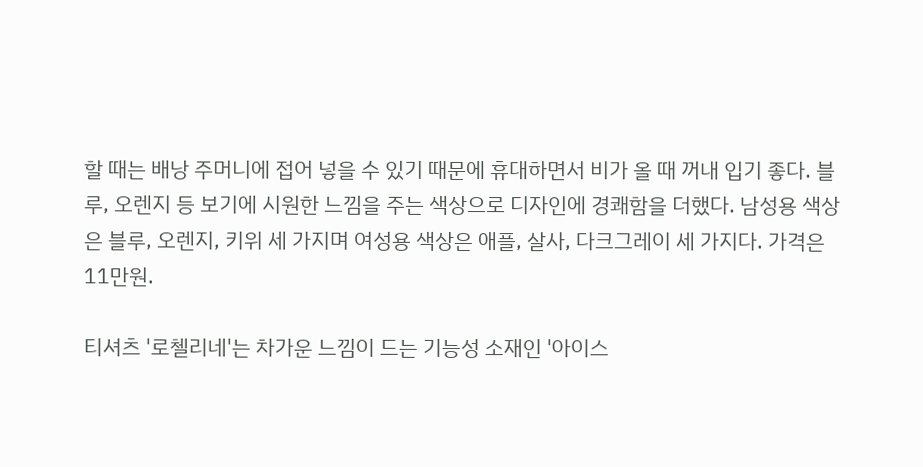할 때는 배낭 주머니에 접어 넣을 수 있기 때문에 휴대하면서 비가 올 때 꺼내 입기 좋다. 블루, 오렌지 등 보기에 시원한 느낌을 주는 색상으로 디자인에 경쾌함을 더했다. 남성용 색상은 블루, 오렌지, 키위 세 가지며 여성용 색상은 애플, 살사, 다크그레이 세 가지다. 가격은 11만원.

티셔츠 '로첼리네'는 차가운 느낌이 드는 기능성 소재인 '아이스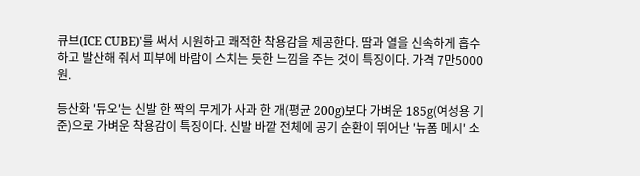큐브(ICE CUBE)'를 써서 시원하고 쾌적한 착용감을 제공한다. 땀과 열을 신속하게 흡수하고 발산해 줘서 피부에 바람이 스치는 듯한 느낌을 주는 것이 특징이다. 가격 7만5000원.

등산화 '듀오'는 신발 한 짝의 무게가 사과 한 개(평균 200g)보다 가벼운 185g(여성용 기준)으로 가벼운 착용감이 특징이다. 신발 바깥 전체에 공기 순환이 뛰어난 '뉴폼 메시' 소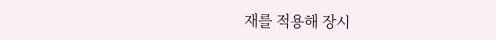재를 적용해 장시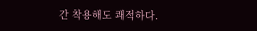간 착용해도 쾌적하다.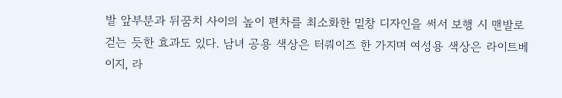발 앞부분과 뒤꿈치 사이의 높이 편차를 최소화한 밑창 디자인을 써서 보행 시 맨발로 걷는 듯한 효과도 있다. 남녀 공용 색상은 터쿼이즈 한 가지며 여성용 색상은 라이트베이지, 라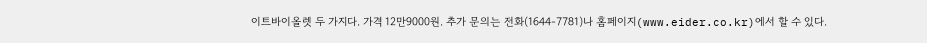이트바이올렛 두 가지다. 가격 12만9000원. 추가 문의는 전화(1644-7781)나 홈페이지(www.eider.co.kr)에서 할 수 있다.